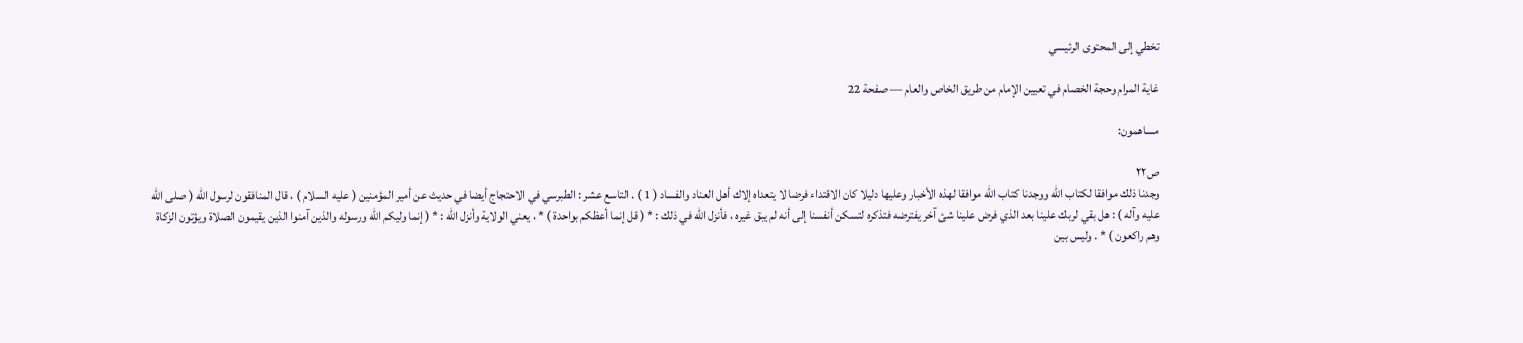تخطي إلى المحتوى الرئيسي

غاية المرام وحجة الخصام في تعيين الإمام من طريق الخاص والعام — صفحة 22

مساهمون:

ص٢٢
وجدنا ذلك موافقا لكتاب الله ووجدنا كتاب الله موافقا لهذه الأخبار وعليها دليلا كان الاقتداء فرضا لا يتعداه إلاك أهل العناد والفساد ( 1 ) . التاسع عشر : الطبرسي في الاحتجاج أيضا في حديث عن أمير المؤمنين ( عليه السلام ) ، قال المنافقون لرسول الله ( صلى الله عليه وآله ) : هل بقي لربك علينا بعد الذي فرض علينا شئ آخر يفترضه فتذكره لتسكن أنفسنا إلى أنه لم يبق غيره ، فأنزل الله في ذلك : * ( قل إنما أعظكم بواحدة ) * ، يعني الولاية وأنزل الله : * ( إنما وليكم الله ورسوله والذين آمنوا الذين يقيمون الصلاة ويؤتون الزكاة وهم راكعون ) * . وليس بين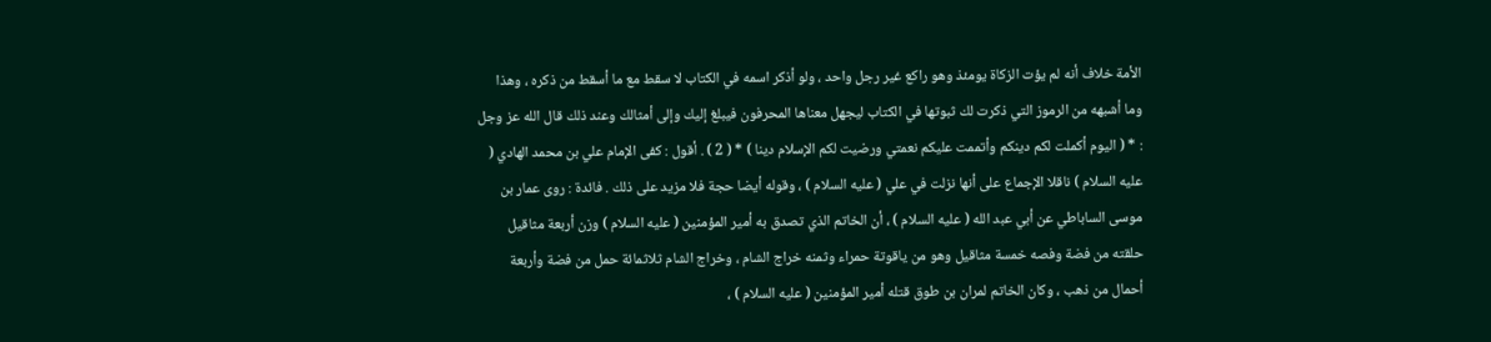الأمة خلاف أنه لم يؤت الزكاة يومئذ وهو راكع غير رجل واحد ، ولو أذكر اسمه في الكتاب لا سقط مع ما أسقط من ذكره ، وهذا وما أشبهه من الرموز التي ذكرت لك ثبوتها في الكتاب ليجهل معناها المحرفون فيبلغ إليك وإلى أمثالك وعند ذلك قال الله عز وجل : * ( اليوم أكملت لكم دينكم وأتممت عليكم نعمتي ورضيت لكم الإسلام دينا ) * ( 2 ) . أقول : كفى الإمام علي بن محمد الهادي ( عليه السلام ) ناقلا الإجماع على أنها نزلت في علي ( عليه السلام ) ، وقوله أيضا حجة فلا مزيد على ذلك . فائدة : روى عمار بن موسى الساباطي عن أبي عبد الله ( عليه السلام ) ، أن الخاتم الذي تصدق به أمير المؤمنين ( عليه السلام ) وزن أربعة مثاقيل حلقته من فضة وفصه خمسة مثاقيل وهو من ياقوتة حمراء وثمنه خراج الشام ، وخراج الشام ثلاثمائة حمل من فضة وأربعة أحمال من ذهب ، وكان الخاتم لمران بن طوق قتله أمير المؤمنين ( عليه السلام ) ،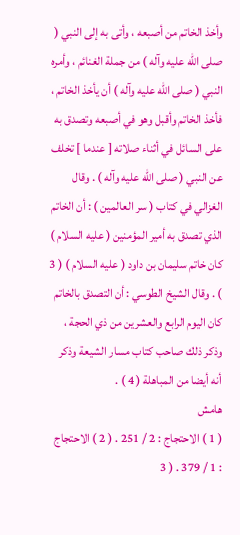وأخذ الخاتم من أصبعه ، وأتى به إلى النبي ( صلى الله عليه وآله ) من جملة الغنائم ، وأمره النبي ( صلى الله عليه وآله ) أن يأخذ الخاتم ، فأخذ الخاتم وأقبل وهو في أصبعه وتصدق به على السائل في أثناء صلاته [ عندما ] تخلف عن النبي ( صلى الله عليه وآله ) . وقال الغزالي في كتاب ( سر العالمين ) : أن الخاتم الذي تصدق به أمير المؤمنين ( عليه السلام ) كان خاتم سليمان بن داود ( عليه السلام ) ( 3 ) . وقال الشيخ الطوسي : أن التصدق بالخاتم كان اليوم الرابع والعشرين من ذي الحجة ، وذكر ذلك صاحب كتاب مسار الشيعة وذكر أنه أيضا من المباهلة ( 4 ) .
هامش
( 1 ) الاحتجاج : 2 / 251 . ( 2 ) الاحتجاج : 1 / 379 . ( 3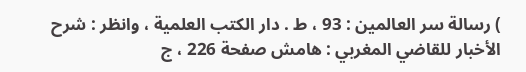) رسالة سر العالمين : 93 ، ط . دار الكتب العلمية ، وانظر : شرح الأخبار للقاضي المغربي : هامش صفحة 226 ، ج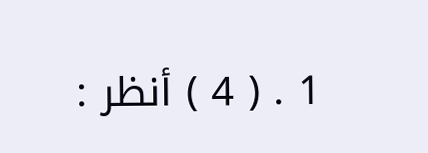1 . ( 4 ) أنظر :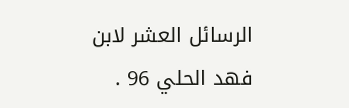الرسائل العشر لابن فهد الحلي 96 .